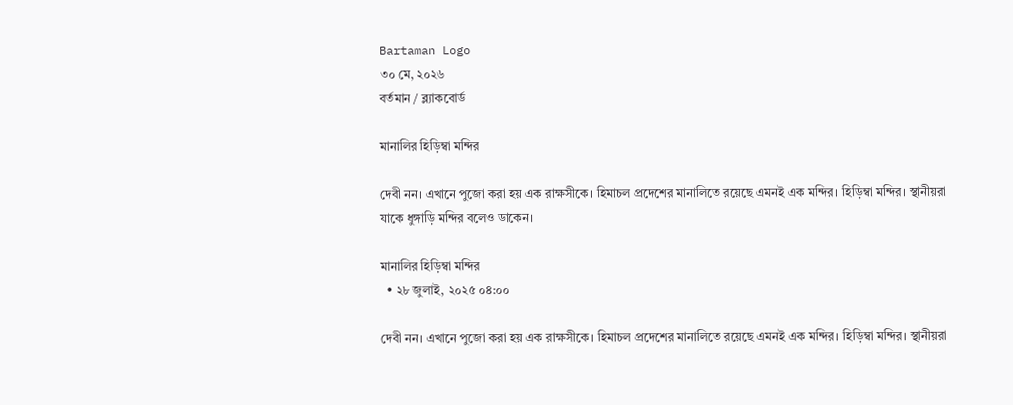Bartaman Logo
৩০ মে, ২০২৬
বর্তমান / ব্ল্যাকবোর্ড

মানালির হিড়িম্বা মন্দির

দেবী নন। এখানে পুজো করা হয় এক রাক্ষসীকে। হিমাচল প্রদেশের মানালিতে রয়েছে এমনই এক মন্দির। হিড়িম্বা মন্দির। স্থানীয়রা যাকে ধুঙ্গাড়ি মন্দির বলেও ডাকেন।

মানালির হিড়িম্বা মন্দির
  • ২৮ জুলাই, ২০২৫ ০৪:০০

দেবী নন। এখানে পুজো করা হয় এক রাক্ষসীকে। হিমাচল প্রদেশের মানালিতে রয়েছে এমনই এক মন্দির। হিড়িম্বা মন্দির। স্থানীয়রা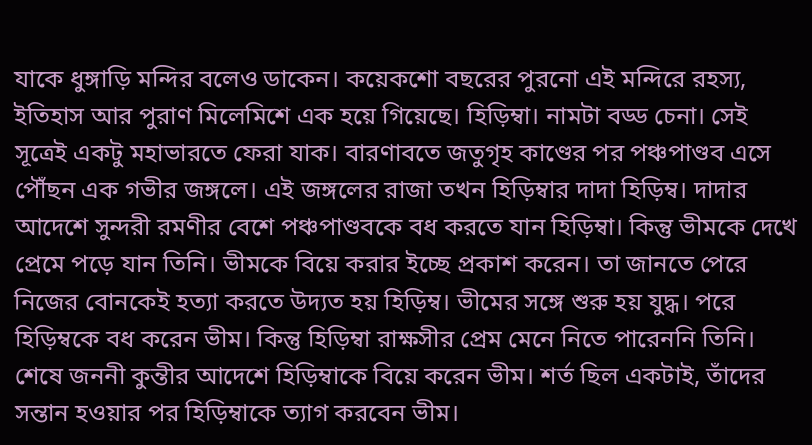যাকে ধুঙ্গাড়ি মন্দির বলেও ডাকেন। কয়েকশো বছরের পুরনো এই মন্দিরে রহস্য, ইতিহাস আর পুরাণ মিলেমিশে এক হয়ে গিয়েছে। হিড়িম্বা। নামটা বড্ড চেনা। সেই সূত্রেই একটু মহাভারতে ফেরা যাক। বারণাবতে জতুগৃহ কাণ্ডের পর পঞ্চপাণ্ডব এসে পৌঁছন এক গভীর জঙ্গলে। এই জঙ্গলের রাজা তখন হিড়িম্বার দাদা হিড়িম্ব। দাদার আদেশে সুন্দরী রমণীর বেশে পঞ্চপাণ্ডবকে বধ করতে যান হিড়িম্বা। কিন্তু ভীমকে দেখে প্রেমে পড়ে যান তিনি। ভীমকে বিয়ে করার ইচ্ছে প্রকাশ করেন। তা জানতে পেরে নিজের বোনকেই হত্যা করতে উদ্যত হয় হিড়িম্ব। ভীমের সঙ্গে শুরু হয় যুদ্ধ। পরে হিড়িম্বকে বধ করেন ভীম। কিন্তু হিড়িম্বা রাক্ষসীর প্রেম মেনে নিতে পারেননি তিনি। শেষে জননী কুন্তীর আদেশে হিড়িম্বাকে বিয়ে করেন ভীম। শর্ত ছিল একটাই, তাঁদের সন্তান হওয়ার পর হিড়িম্বাকে ত্যাগ করবেন ভীম।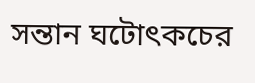সন্তান ঘটোৎকচের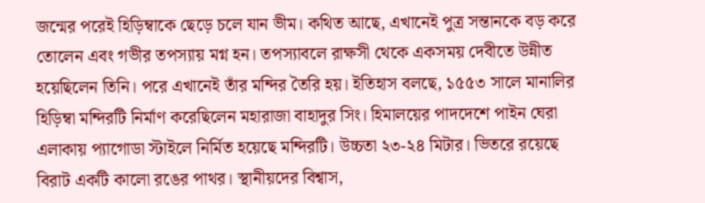জন্মের পরেই হিড়িম্বাকে ছেড়ে চলে যান ভীম। কথিত আছে, এখানেই পুত্র সন্তানকে বড় করে তোলেন এবং গভীর তপস্যায় মগ্ন হন। তপস্যাবলে রাক্ষসী থেকে একসময় দেবীতে উন্নীত হয়েছিলেন তিনি। পরে এখানেই তাঁর মন্দির তৈরি হয়। ইতিহাস বলছে, ১৫৫৩ সালে মানালির হিড়িম্বা মন্দিরটি নির্মাণ করেছিলেন মহারাজা বাহাদুর সিং। হিমালয়ের পাদদেশে পাইন ঘেরা এলাকায় প্যাগোডা স্টাইলে নির্মিত হয়েছে মন্দিরটি। উচ্চতা ২৩-২৪ মিটার। ভিতরে রয়েছে বিরাট একটি কালো রঙের পাথর। স্থানীয়দের বিশ্বাস,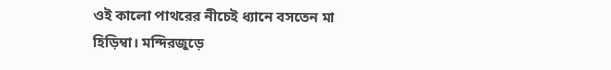ওই কালো পাথরের নীচেই ধ্যানে বসতেন মা হিড়িম্বা। মন্দিরজুড়ে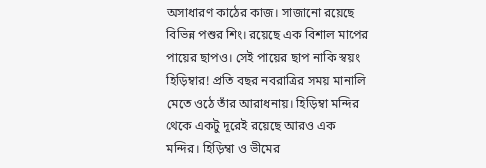অসাধারণ কাঠের কাজ। সাজানো রয়েছে বিভিন্ন পশুর শিং। রয়েছে এক বিশাল মাপের পায়ের ছাপও। সেই পায়ের ছাপ নাকি স্বয়ং হিড়িম্বার! প্রতি বছর নবরাত্রির সময় মানালি মেতে ওঠে তাঁর আরাধনায়। হিড়িম্বা মন্দির থেকে একটু দূরেই রয়েছে আরও এক মন্দির। হিড়িম্বা ও ভীমের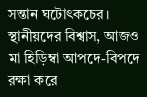সন্তান ঘটোৎকচের। স্থানীয়দের বিশ্বাস, আজও মা হিড়িম্বা আপদে-বিপদে রক্ষা করে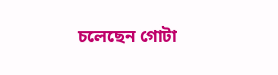চলেছেন গোটা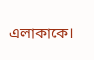এলাকাকে।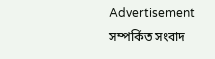Advertisement
সম্পর্কিত সংবাদ